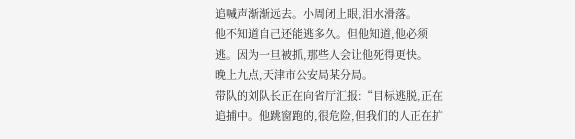追喊声渐渐远去。小周闭上眼,泪水滑落。
他不知道自己还能逃多久。但他知道,他必须逃。因为一旦被抓,那些人会让他死得更快。
晚上九点,天津市公安局某分局。
带队的刘队长正在向省厅汇报:“目标逃脱,正在追捕中。他跳窗跑的,很危险,但我们的人正在扩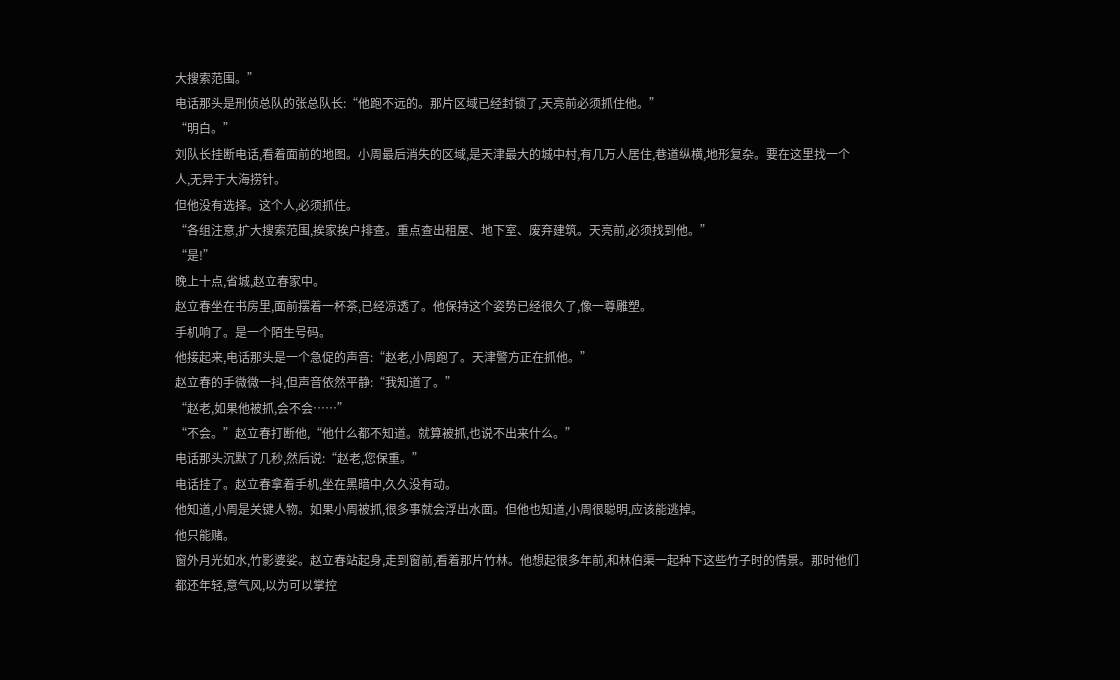大搜索范围。”
电话那头是刑侦总队的张总队长:“他跑不远的。那片区域已经封锁了,天亮前必须抓住他。”
“明白。”
刘队长挂断电话,看着面前的地图。小周最后消失的区域,是天津最大的城中村,有几万人居住,巷道纵横,地形复杂。要在这里找一个人,无异于大海捞针。
但他没有选择。这个人,必须抓住。
“各组注意,扩大搜索范围,挨家挨户排查。重点查出租屋、地下室、废弃建筑。天亮前,必须找到他。”
“是!”
晚上十点,省城,赵立春家中。
赵立春坐在书房里,面前摆着一杯茶,已经凉透了。他保持这个姿势已经很久了,像一尊雕塑。
手机响了。是一个陌生号码。
他接起来,电话那头是一个急促的声音:“赵老,小周跑了。天津警方正在抓他。”
赵立春的手微微一抖,但声音依然平静:“我知道了。”
“赵老,如果他被抓,会不会……”
“不会。”赵立春打断他,“他什么都不知道。就算被抓,也说不出来什么。”
电话那头沉默了几秒,然后说:“赵老,您保重。”
电话挂了。赵立春拿着手机,坐在黑暗中,久久没有动。
他知道,小周是关键人物。如果小周被抓,很多事就会浮出水面。但他也知道,小周很聪明,应该能逃掉。
他只能赌。
窗外月光如水,竹影婆娑。赵立春站起身,走到窗前,看着那片竹林。他想起很多年前,和林伯渠一起种下这些竹子时的情景。那时他们都还年轻,意气风,以为可以掌控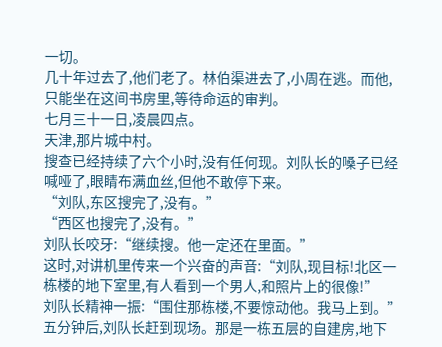一切。
几十年过去了,他们老了。林伯渠进去了,小周在逃。而他,只能坐在这间书房里,等待命运的审判。
七月三十一日,凌晨四点。
天津,那片城中村。
搜查已经持续了六个小时,没有任何现。刘队长的嗓子已经喊哑了,眼睛布满血丝,但他不敢停下来。
“刘队,东区搜完了,没有。”
“西区也搜完了,没有。”
刘队长咬牙:“继续搜。他一定还在里面。”
这时,对讲机里传来一个兴奋的声音:“刘队,现目标!北区一栋楼的地下室里,有人看到一个男人,和照片上的很像!”
刘队长精神一振:“围住那栋楼,不要惊动他。我马上到。”
五分钟后,刘队长赶到现场。那是一栋五层的自建房,地下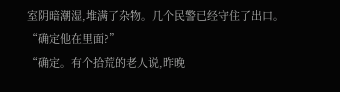室阴暗潮湿,堆满了杂物。几个民警已经守住了出口。
“确定他在里面?”
“确定。有个拾荒的老人说,昨晚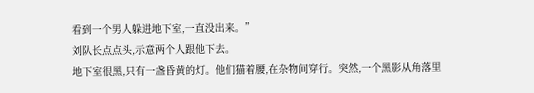看到一个男人躲进地下室,一直没出来。”
刘队长点点头,示意两个人跟他下去。
地下室很黑,只有一盏昏黄的灯。他们猫着腰,在杂物间穿行。突然,一个黑影从角落里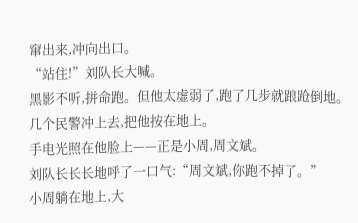窜出来,冲向出口。
“站住!”刘队长大喊。
黑影不听,拼命跑。但他太虚弱了,跑了几步就踉跄倒地。几个民警冲上去,把他按在地上。
手电光照在他脸上——正是小周,周文斌。
刘队长长长地呼了一口气:“周文斌,你跑不掉了。”
小周躺在地上,大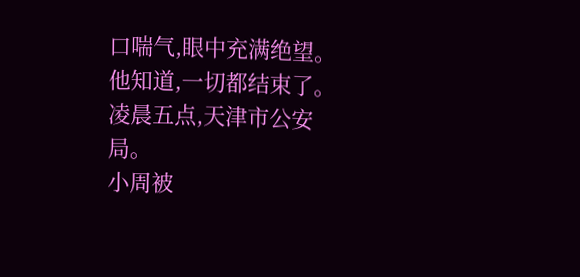口喘气,眼中充满绝望。他知道,一切都结束了。
凌晨五点,天津市公安局。
小周被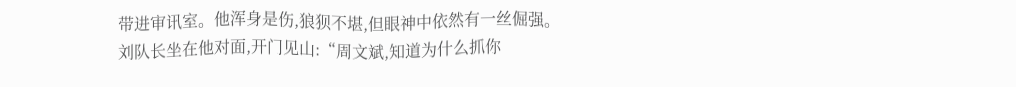带进审讯室。他浑身是伤,狼狈不堪,但眼神中依然有一丝倔强。
刘队长坐在他对面,开门见山:“周文斌,知道为什么抓你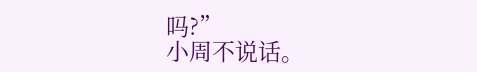吗?”
小周不说话。